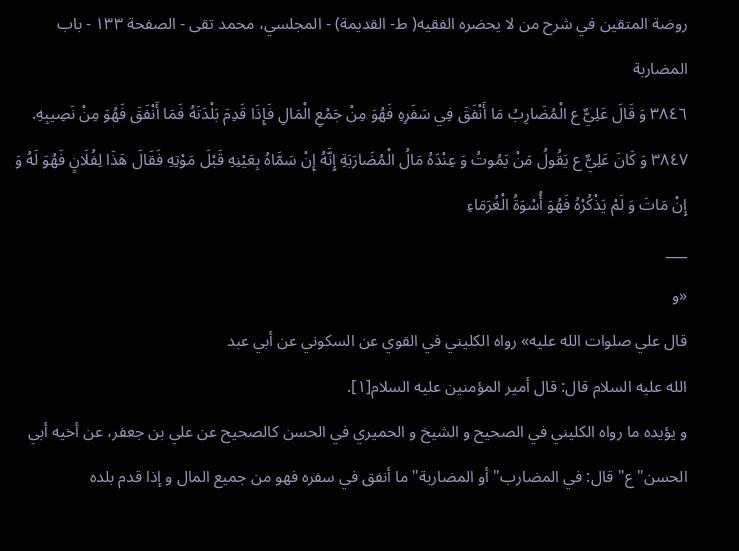روضة المتقين في شرح من لا يحضره الفقيه( ط- القديمة) - المجلسي، محمد تقى - الصفحة ١٣٣ - باب المضاربة
٣٨٤٦ وَ قَالَ عَلِيٌّ ع الْمُضَارِبُ مَا أَنْفَقَ فِي سَفَرِهِ فَهُوَ مِنْ جَمْعِ الْمَالِ فَإِذَا قَدِمَ بَلْدَتَهُ فَمَا أَنْفَقَ فَهُوَ مِنْ نَصِيبِهِ.
٣٨٤٧ وَ كَانَ عَلِيٌّ ع يَقُولُ مَنْ يَمُوتُ وَ عِنْدَهُ مَالُ الْمُضَارَبَةِ إِنَّهُ إِنْ سَمَّاهُ بِعَيْنِهِ قَبْلَ مَوْتِهِ فَقَالَ هَذَا لِفُلَانٍ فَهُوَ لَهُ وَ إِنْ مَاتَ وَ لَمْ يَذْكُرْهُ فَهُوَ أُسْوَةُ الْغُرَمَاءِ
___
«و
قال علي صلوات الله عليه» رواه الكليني في القوي عن السكوني عن أبي عبد
الله عليه السلام قال: قال أمير المؤمنين عليه السلام[١].
و يؤيده ما رواه الكليني في الصحيح و الشيخ و الحميري في الحسن كالصحيح عن علي بن جعفر، عن أخيه أبي الحسن" ع" قال: في المضارب" أو المضاربة" ما أنفق في سفره فهو من جميع المال و إذا قدم بلده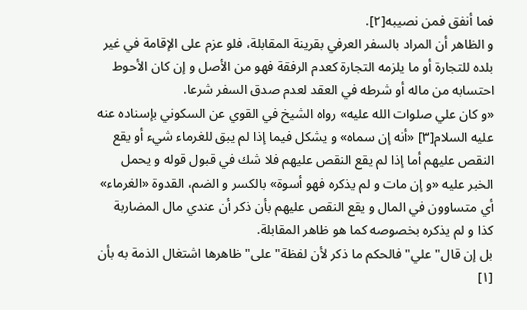فما أنفق فمن نصيبه[٢].
و الظاهر أن المراد بالسفر العرفي بقرينة المقابلة، فلو عزم على الإقامة في غير بلده للتجارة أو ما يلزمه التجارة كعدم الرفقة فهو من الأصل و إن كان الأحوط احتسابه من ماله أو شرطه في العقد لعدم صدق السفر شرعا.
«و كان علي صلوات الله عليه» رواه الشيخ في القوي عن السكوني بإسناده عنه عليه السلام[٣] «أنه إن سماه» و يشكل فيما إذا لم يبق للغرماء شيء أو يقع النقص عليهم أما إذا لم يقع النقص عليهم فلا شك في قبول قوله و يحمل الخبر عليه «و إن مات و لم يذكره فهو أسوة» بالكسر و الضم، القدوة «الغرماء» أي متساوون في المال و يقع النقص عليهم بأن ذكر أن عندي مال المضاربة كذا و لم يذكره بخصوصه كما هو ظاهر المقابلة.
بل إن قال" علي" فالحكم ما ذكر لأن لفظة" على" ظاهرها اشتغال الذمة به بأن
[١]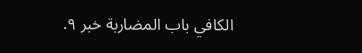الكافي باب المضاربة خبر ٩.